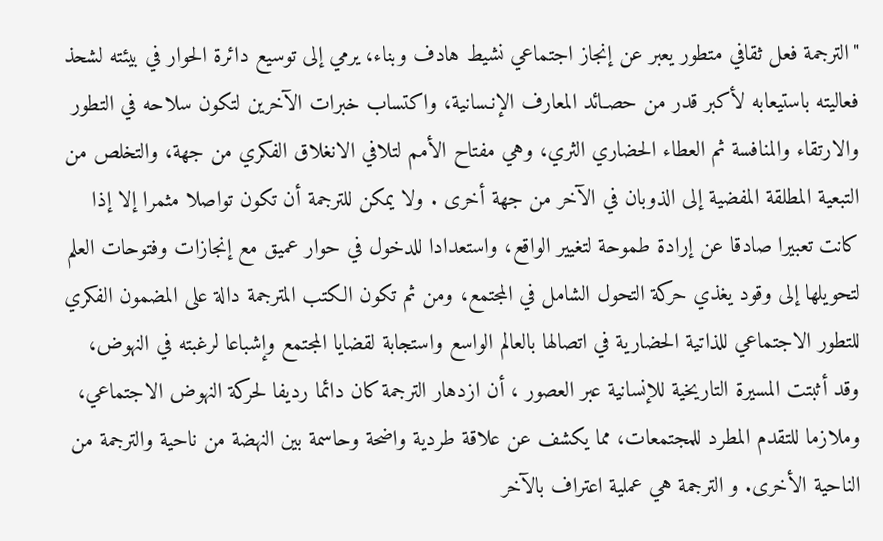"الترجمة فعل ثقافي متطور يعبر عن إنجاز اجتماعي نشيط هادف وبناء، يرمي إلى توسيع دائرة الحوار في بيئته لشحذ فعاليته باستيعابه لأكبر قدر من حصـائد المعارف الإنـسانية، واكتساب خبرات الآخرين لتكون سلاحه في التطور والارتقاء والمنافسة ثم العطاء الحضاري الثري، وهي مفتاح الأمم لتلافي الانغلاق الفكري من جهة، والتخلص من التبعية المطلقة المفضية إلى الذوبان في الآخر من جهة أخرى . ولا يمكن للترجمة أن تكون تواصلا مثمرا إلا إذا كانت تعبيرا صادقا عن إرادة طموحة لتغيير الواقع، واستعدادا للدخول في حوار عميق مع إنجازات وفتوحات العلم لتحويلها إلى وقود يغذي حركة التحول الشامل في المجتمع، ومن ثم تكون الكتب المترجمة دالة على المضمون الفكري للتطور الاجتماعي للذاتية الحضارية في اتصالها بالعالم الواسع واستجابة لقضايا المجتمع وإشباعا لرغبته في النهوض، وقد أثبتت المسيرة التاريخية للإنسانية عبر العصور ، أن ازدهار الترجمة كان دائما رديفا لحركة النهوض الاجتماعي، وملازما للتقدم المطرد للمجتمعات، مما يكشف عن علاقة طردية واضحة وحاسمة بين النهضة من ناحية والترجمة من الناحية الأخرى. و الترجمة هي عملية اعتراف بالآخر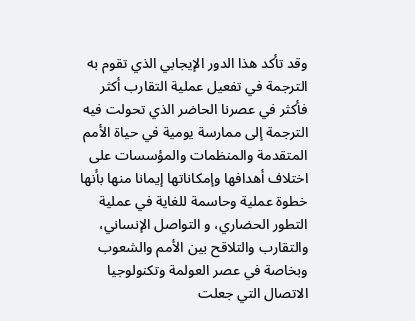وقد تأكد هذا الدور الإيجابي الذي تقوم به الترجمة في تفعيل عملية التقارب أكثر فأكثر في عصرنا الحاضر الذي تحولت فيه الترجمة إلى ممارسة يومية في حياة الأمم المتقدمة والمنظمات والمؤسسات على اختلاف أهدافها وإمكاناتها إيمانا منها بأنها خطوة عملية وحاسمة للغاية في عملية التطور الحضاري، و التواصل الإنساني، والتقارب والتلاقح بين الأمم والشعوب وبخاصة في عصر العولمة وتكنولوجيا الاتصال التي جعلت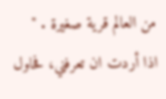من العالم قرية صغيرة . "
اذا أردت ان تعرفني، فحاول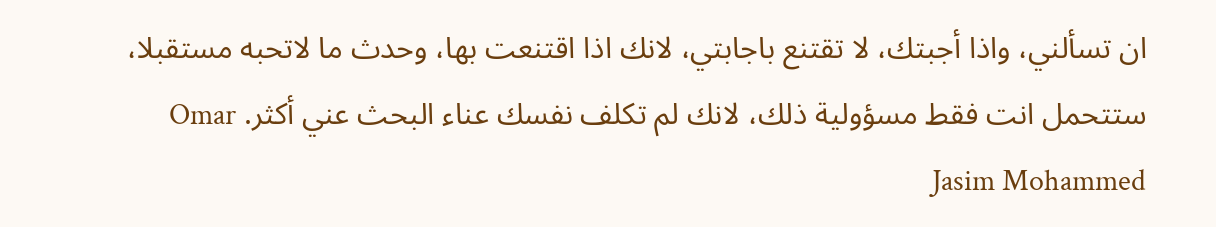ان تسألني، واذا أجبتك، لا تقتنع باجابتي، لانك اذا اقتنعت بها، وحدث ما لاتحبه مستقبلا، ستتحمل انت فقط مسؤولية ذلك، لانك لم تكلف نفسك عناء البحث عني أكثر. Omar Jasim Mohammed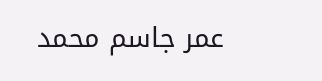عمر جاسم محمد